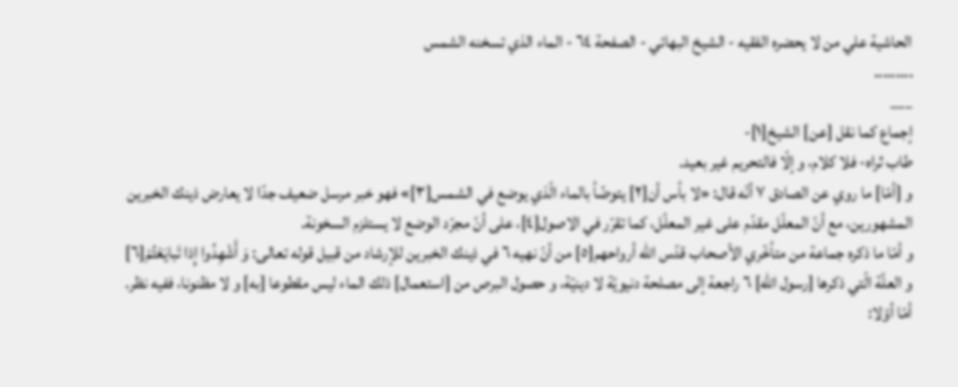الحاشية علي من لا يحضره الفقيه - الشیخ البهائي - الصفحة ٦٤ - الماء الذي تسخنه الشمس
.........
___
إجماع كما نقل [عن] الشيخ[١]-
طاب ثراه- فلا كلام، و إلّا فالتحريم غير بعيد.
و [أمّا] ما روي عن الصادق ٧ أنّه قال: «لا بأس أن[٢] يتوضّأ بالماء الّذي يوضع في الشمس[٣]» فهو خبر مرسل ضعيف جدّا لا يعارض ذينك الخبرين المشهورين، مع أنّ المعلّل مقدّم على غير المعلّل، كما تقرّر في الاصول[٤]، على أنّ مجرّد الوضع لا يستلزم السخونة.
و أمّا ما ذكره جماعة من متأخّري الأصحاب قدّس اللّه أرواحهم[٥] من أنّ نهيه ٦ في ذينك الخبرين للإرشاد من قبيل قوله تعالى: وَ أَشْهِدُوا إِذا تَبايَعْتُمْ[٦] و العلّة الّتي ذكرها [رسول اللّه] ٦ راجعة إلى مصلحة دنيويّة لا دينيّة، و حصول البرص من [استعمال] ذلك الماء ليس مقطوعا [به] و لا مظنونا، ففيه نظر.
أمّا أوّلا: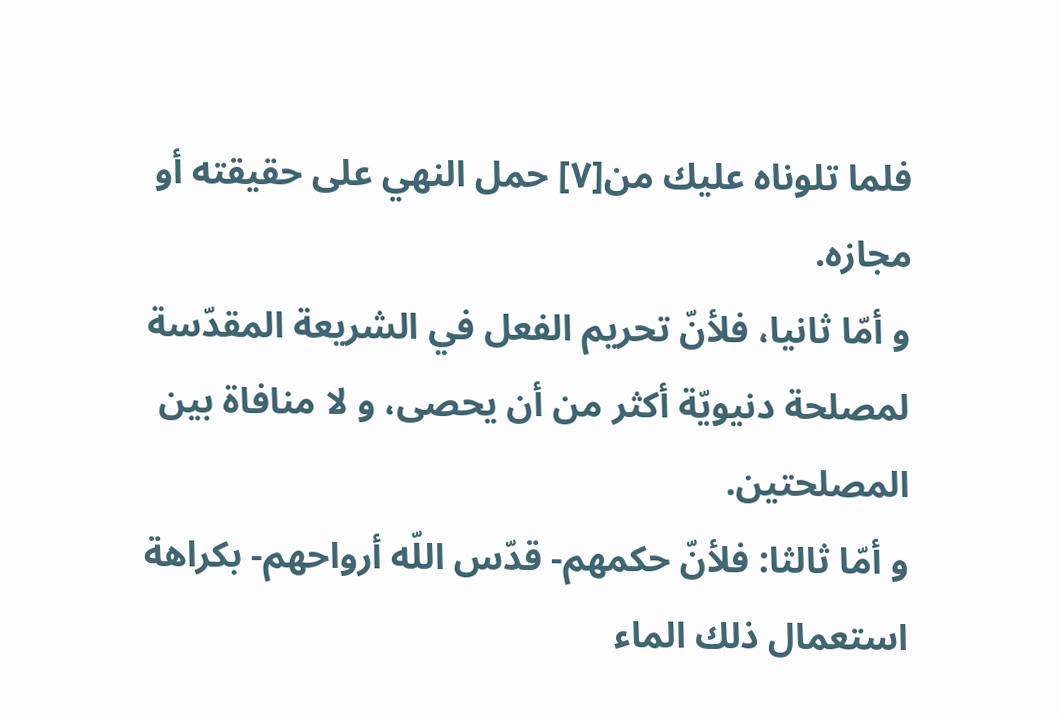فلما تلوناه عليك من[٧] حمل النهي على حقيقته أو مجازه.
و أمّا ثانيا، فلأنّ تحريم الفعل في الشريعة المقدّسة لمصلحة دنيويّة أكثر من أن يحصى، و لا منافاة بين المصلحتين.
و أمّا ثالثا: فلأنّ حكمهم- قدّس اللّه أرواحهم- بكراهة استعمال ذلك الماء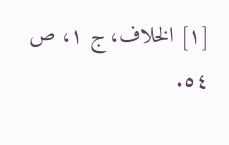[١] الخلاف، ج ١، ص ٥٤.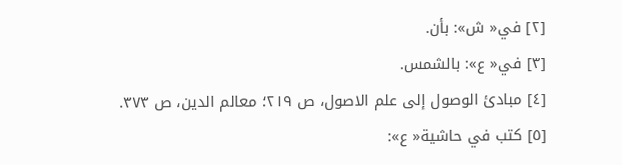[٢] في« ش»: بأن.
[٣] في« ع»: بالشمس.
[٤] مبادئ الوصول إلى علم الاصول، ص ٢١٩؛ معالم الدين، ص ٣٧٣.
[٥] كتب في حاشية« ع»: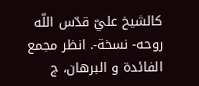كالشيخ عليّ قدّس اللّه روحه- نسخة-. انظر مجمع الفائدة و البرهان، ج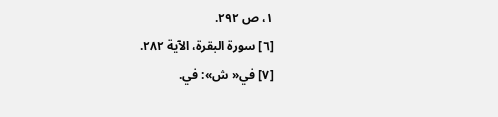١، ص ٢٩٢.
[٦] سورة البقرة، الآية ٢٨٢.
[٧] في« ش»: في.